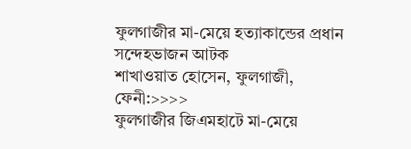ফুলগাজীর মা-মেয়ে হত্যাকান্ডের প্রধান সন্দেহভাজন আটক
শাখাওয়াত হোসেন, ফুলগাজী, ফেনী:>>>>
ফুলগাজীর জিএমহাটে মা-মেয়ে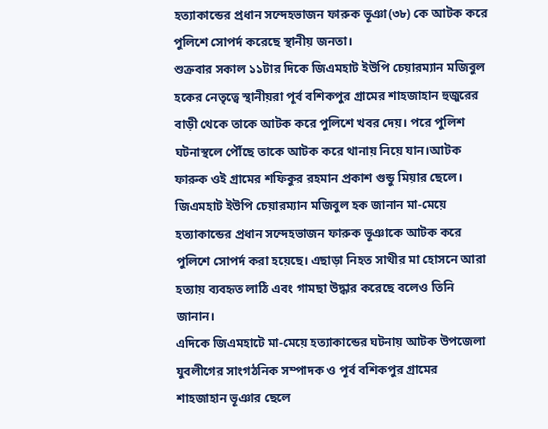হত্যাকান্ডের প্রধান সন্দেহভাজন ফারুক ভূঞা(৩৮) কে আটক করে পুলিশে সোপর্দ করেছে স্থানীয় জনতা।
শুক্রবার সকাল ১১টার দিকে জিএমহাট ইউপি চেয়ারম্যান মজিবুল হকের নেতৃত্বে স্থানীয়রা পূর্ব বশিকপুর গ্রামের শাহজাহান হুজুরের বাড়ী থেকে তাকে আটক করে পুলিশে খবর দেয়। পরে পুলিশ ঘটনাস্থলে পৌঁছে তাকে আটক করে থানায় নিয়ে যান।আটক ফারুক ওই গ্রামের শফিকুর রহমান প্রকাশ গুন্ডু মিয়ার ছেলে।
জিএমহাট ইউপি চেয়ারম্যান মজিবুল হক জানান মা-মেয়ে হত্যাকান্ডের প্রধান সন্দেহভাজন ফারুক ভূঞাকে আটক করে পুলিশে সোপর্দ করা হয়েছে। এছাড়া নিহত সাথীর মা হোসনে আরা হত্যায় ব্যবহৃত লাঠি এবং গামছা উদ্ধার করেছে বলেও তিনি জানান।
এদিকে জিএমহাটে মা-মেয়ে হত্যাকান্ডের ঘটনায় আটক উপজেলা যুবলীগের সাংগঠনিক সম্পাদক ও পূর্ব বশিকপুর গ্রামের শাহজাহান ভূঞার ছেলে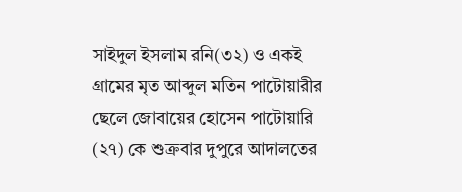সাইদুল ইসলাম রনি(৩২) ও একই গ্রামের মৃত আব্দুল মতিন পাটোয়ারীর ছেলে জোবায়ের হোসেন পাটোয়ারি (২৭) কে শুক্রবার দুপুরে আদালতের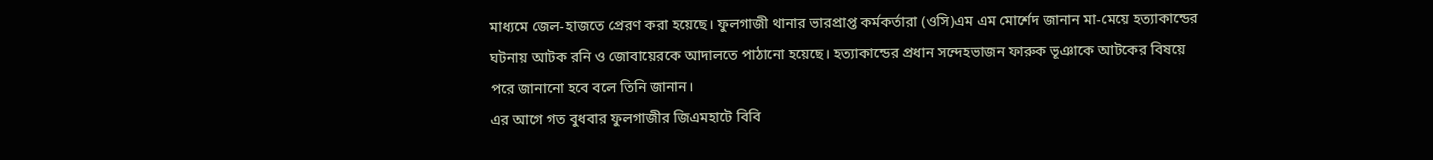মাধ্যমে জেল-হাজতে প্রেরণ করা হয়েছে। ফুলগাজী থানার ভারপ্রাপ্ত কর্মকর্তারা (ওসি)এম এম মোর্শেদ জানান মা-মেয়ে হত্যাকান্ডের ঘটনায় আটক রনি ও জোবায়েরকে আদালতে পাঠানো হয়েছে। হত্যাকান্ডের প্রধান সন্দেহভাজন ফারুক ভূঞাকে আটকের বিষয়ে পরে জানানো হবে বলে তিনি জানান।
এর আগে গত বুধবার ফুলগাজীর জিএমহাটে বিবি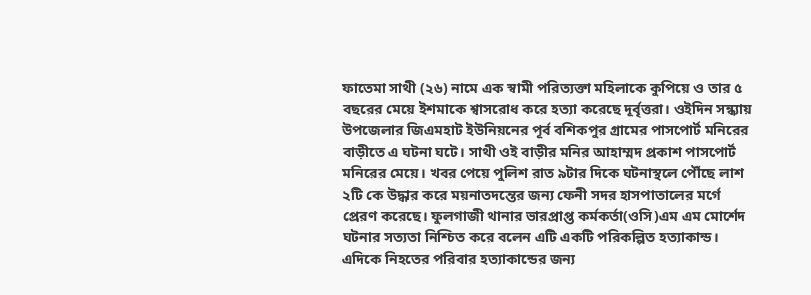ফাতেমা সাথী (২৬) নামে এক স্বামী পরিত্যক্তা মহিলাকে কুপিয়ে ও তার ৫ বছরের মেয়ে ইশমাকে শ্বাসরোধ করে হত্যা করেছে দূর্বৃত্তরা। ওইদিন সন্ধ্যায় উপজেলার জিএমহাট ইউনিয়নের পূর্ব বশিকপুর গ্রামের পাসপোর্ট মনিরের বাড়ীতে এ ঘটনা ঘটে। সাথী ওই বাড়ীর মনির আহাম্মদ প্রকাশ পাসপোর্ট মনিরের মেয়ে। খবর পেয়ে পুলিশ রাত ৯টার দিকে ঘটনাস্থলে পৌঁছে লাশ ২টি কে উদ্ধার করে ময়নাতদন্তের জন্য ফেনী সদর হাসপাতালের মর্গে প্রেরণ করেছে। ফুলগাজী থানার ভারপ্রাপ্ত কর্মকর্তা(ওসি)এম এম মোর্শেদ ঘটনার সত্যতা নিশ্চিত করে বলেন এটি একটি পরিকল্পিত হত্যাকান্ড।
এদিকে নিহতের পরিবার হত্যাকান্ডের জন্য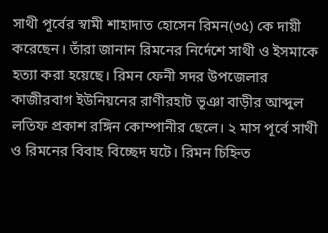সাথী পূর্বের স্বামী শাহাদাত হোসেন রিমন(৩৫) কে দায়ী করেছেন। তাঁরা জানান রিমনের নির্দেশে সাথী ও ইসমাকে হত্যা করা হয়েছে। রিমন ফেনী সদর উপজেলার কাজীরবাগ ইউনিয়নের রাণীরহাট ভূঞা বাড়ীর আব্দুল লতিফ প্রকাশ রঙ্গিন কোম্পানীর ছেলে। ২ মাস পূর্বে সাথী ও রিমনের বিবাহ বিচ্ছেদ ঘটে। রিমন চিহ্নিত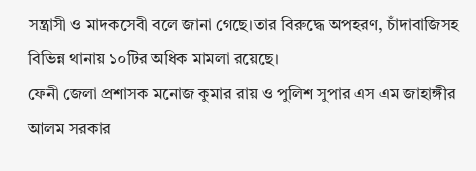সন্ত্রাসী ও মাদকসেবী বলে জানা গেছে।তার বিরুদ্ধে অপহরণ, চাঁদাবাজিসহ বিভিন্ন থানায় ১০টির অধিক মামলা রয়েছে।
ফেনী জেলা প্রশাসক মনোজ কুমার রায় ও পুলিশ সুপার এস এম জাহাঙ্গীর আলম সরকার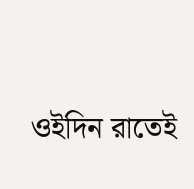ওইদিন রাতেই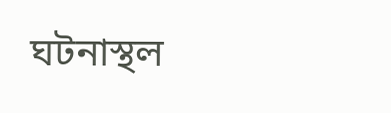ঘটনাস্থল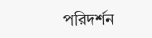পরিদর্শন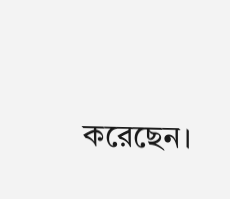করেছেন।